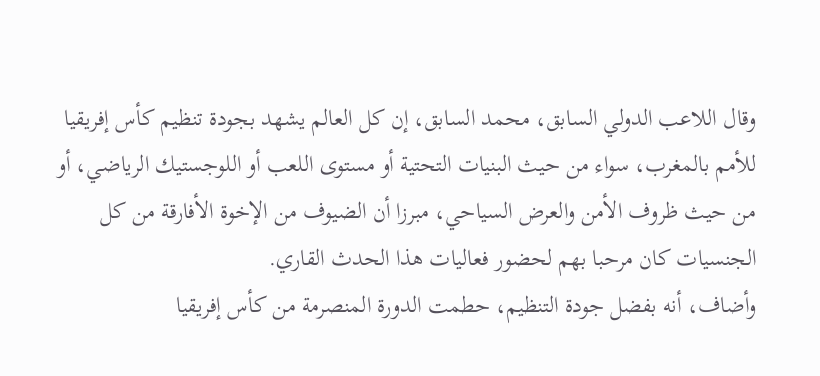وقال اللاعب الدولي السابق، محمد السابق، إن كل العالم يشهد بجودة تنظيم كأس إفريقيا للأمم بالمغرب، سواء من حيث البنيات التحتية أو مستوى اللعب أو اللوجستيك الرياضي، أو من حيث ظروف الأمن والعرض السياحي، مبرزا أن الضيوف من الإخوة الأفارقة من كل الجنسيات كان مرحبا بهم لحضور فعاليات هذا الحدث القاري.
وأضاف، أنه بفضل جودة التنظيم، حطمت الدورة المنصرمة من كأس إفريقيا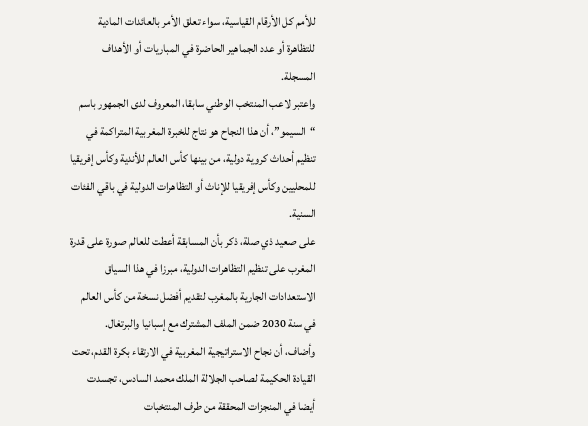للأمم كل الأرقام القياسية، سواء تعلق الأمر بالعائدات المادية للتظاهرة أو عدد الجماهير الحاضرة في المباريات أو الأهداف المسجلة.
واعتبر لاعب المنتخب الوطني سابقا، المعروف لدى الجمهور باسم “السيمو”، أن هذا النجاح هو نتاج للخبرة المغربية المتراكمة في تنظيم أحداث كروية دولية، من بينها كأس العالم للأندية وكأس إفريقيا للمحليين وكأس إفريقيا للإناث أو التظاهرات الدولية في باقي الفئات السنية.
على صعيد ذي صلة، ذكر بأن المسابقة أعطت للعالم صورة على قدرة المغرب على تنظيم التظاهرات الدولية، مبرزا في هذا السياق الاستعدادات الجارية بالمغرب لتقديم أفضل نسخة من كأس العالم في سنة 2030 ضمن الملف المشترك مع إسبانيا والبرتغال.
وأضاف، أن نجاح الاستراتيجية المغربية في الارتقاء بكرة القدم، تحت القيادة الحكيمة لصاحب الجلالة الملك محمد السادس، تجسدت أيضا في المنجزات المحققة من طرف المنتخبات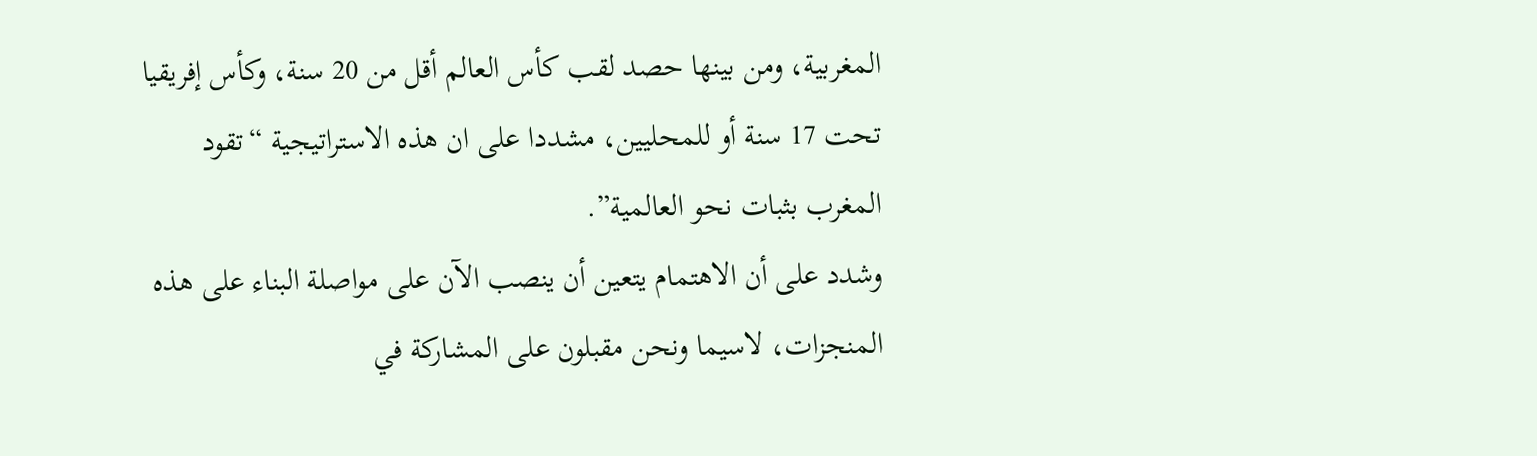المغربية، ومن بينها حصد لقب كأس العالم أقل من 20 سنة، وكأس إفريقيا تحت 17 سنة أو للمحليين، مشددا على ان هذه الاستراتيجية “تقود المغرب بثبات نحو العالمية”.
وشدد على أن الاهتمام يتعين أن ينصب الآن على مواصلة البناء على هذه المنجزات، لاسيما ونحن مقبلون على المشاركة في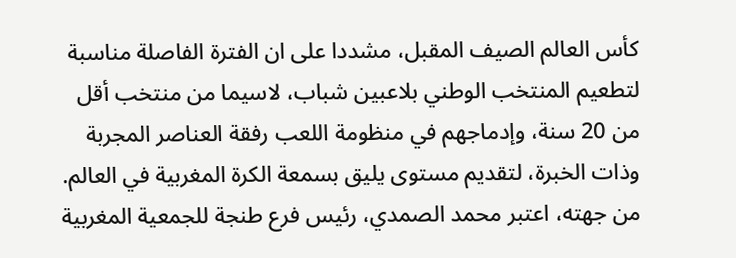كأس العالم الصيف المقبل، مشددا على ان الفترة الفاصلة مناسبة لتطعيم المنتخب الوطني بلاعبين شباب، لاسيما من منتخب أقل من 20 سنة، وإدماجهم في منظومة اللعب رفقة العناصر المجربة وذات الخبرة، لتقديم مستوى يليق بسمعة الكرة المغربية في العالم.
من جهته، اعتبر محمد الصمدي، رئيس فرع طنجة للجمعية المغربية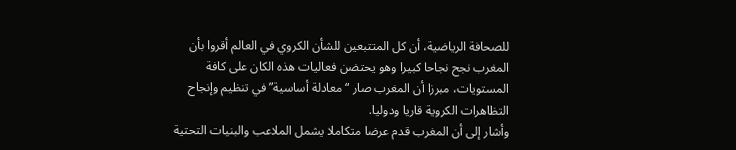للصحافة الرياضية، أن كل المتتبعين للشأن الكروي في العالم أقروا بأن المغرب نجح نجاحا كبيرا وهو يحتضن فعاليات هذه الكان على كافة المستويات، مبرزا أن المغرب صار “معادلة أساسية” في تنظيم وإنجاح التظاهرات الكروية قاريا ودوليا.
وأشار إلى أن المغرب قدم عرضا متكاملا يشمل الملاعب والبنيات التحتية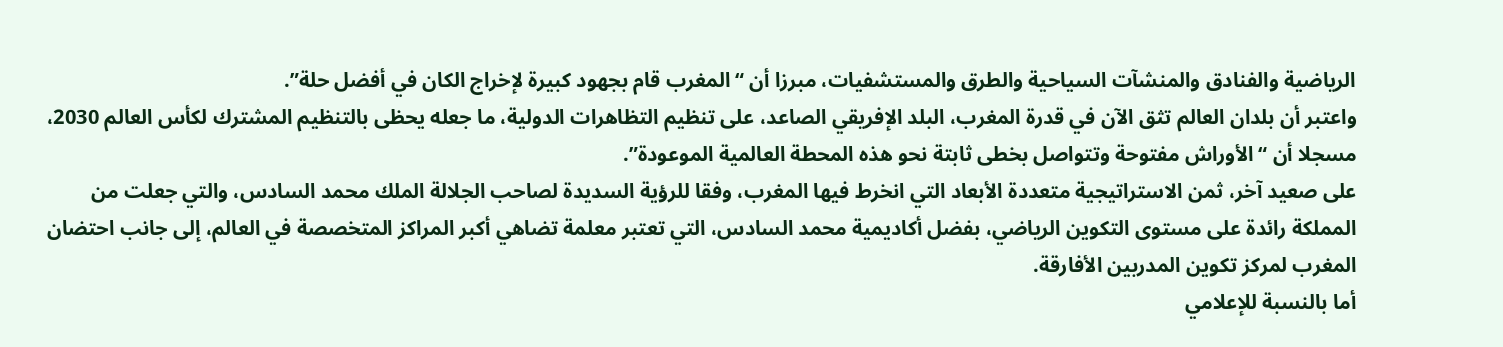الرياضية والفنادق والمنشآت السياحية والطرق والمستشفيات، مبرزا أن “المغرب قام بجهود كبيرة لإخراج الكان في أفضل حلة”.
واعتبر أن بلدان العالم تثق الآن في قدرة المغرب، البلد الإفريقي الصاعد، على تنظيم التظاهرات الدولية، ما جعله يحظى بالتنظيم المشترك لكأس العالم 2030، مسجلا أن “الأوراش مفتوحة وتتواصل بخطى ثابتة نحو هذه المحطة العالمية الموعودة”.
على صعيد آخر، ثمن الاستراتيجية متعددة الأبعاد التي انخرط فيها المغرب، وفقا للرؤية السديدة لصاحب الجلالة الملك محمد السادس، والتي جعلت من المملكة رائدة على مستوى التكوين الرياضي، بفضل أكاديمية محمد السادس، التي تعتبر معلمة تضاهي أكبر المراكز المتخصصة في العالم، إلى جانب احتضان المغرب لمركز تكوين المدربين الأفارقة.
أما بالنسبة للإعلامي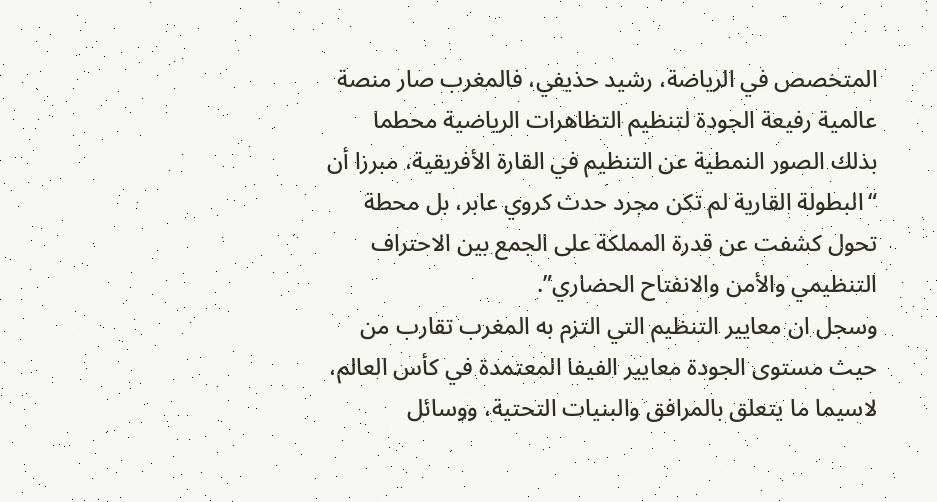المتخصص في الرياضة، رشيد حذيفي، فالمغرب صار منصة عالمية رفيعة الجودة لتنظيم التظاهرات الرياضية محطما بذلك الصور النمطية عن التنظيم في القارة الأفريقية، مبرزا أن “البطولة القارية لم تكن مجرد حدث كروي عابر، بل محطة تحول كشفت عن قدرة المملكة على الجمع بين الاحتراف التنظيمي والأمن والانفتاح الحضاري”.
وسجل ان معايير التنظيم التي التزم به المغرب تقارب من حيث مستوى الجودة معايير الفيفا المعتمدة في كأس العالم، لاسيما ما يتعلق بالمرافق والبنيات التحتية، ووسائل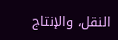النقل، والإنتاج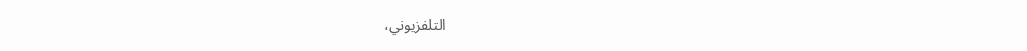التلفزيوني،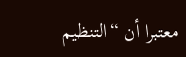معتبرا أن “التنظيم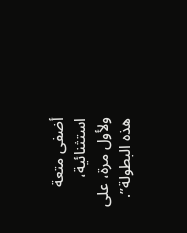أضفى متعة استثنائية، ولأول مرة، على هذه البطولة”.